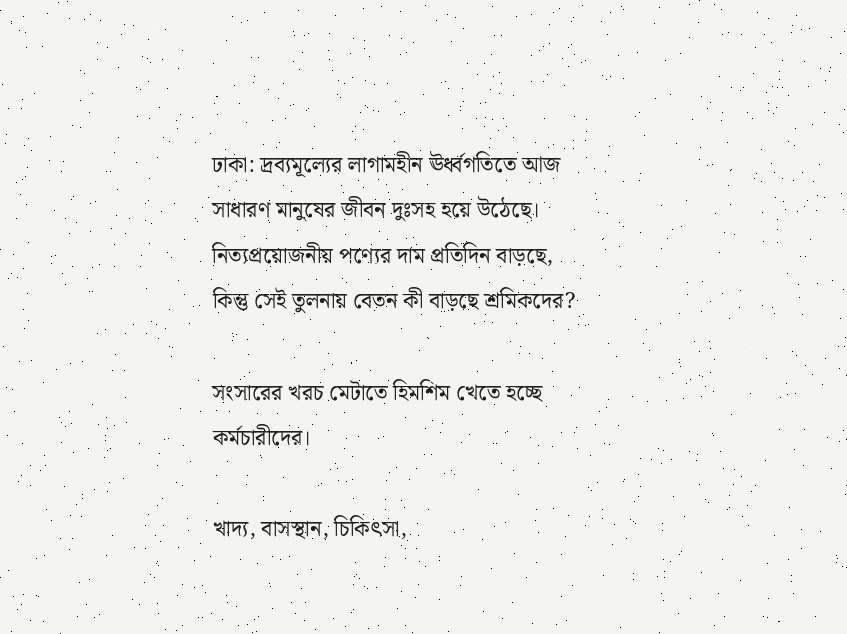ঢাকা: দ্রব্যমূল্যের লাগামহীন ঊর্ধ্বগতিতে আজ সাধারণ মানুষের জীবন দুঃসহ হয়ে উঠেছে। নিত্যপ্রয়োজনীয় পণ্যের দাম প্রতিদিন বাড়ছে, কিন্তু সেই তুলনায় বেতন কী বাড়ছে শ্রমিকদের?

সংসারের খরচ মেটাতে হিমশিম খেতে হচ্ছে কর্মচারীদের।

খাদ্য, বাসস্থান, চিকিৎসা,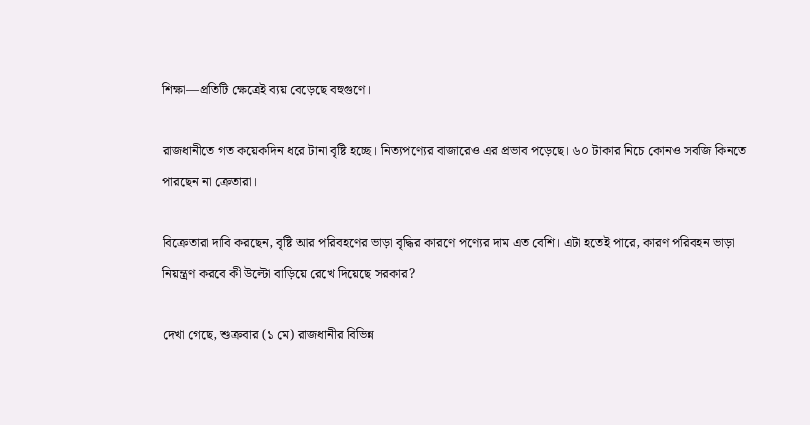শিক্ষা—প্রতিটি ক্ষেত্রেই ব্যয় বেড়েছে বহুগুণে।

রাজধানীতে গত কয়েকদিন ধরে টানা বৃষ্টি হচ্ছে। নিত্যপণ্যের বাজারেও এর প্রভাব পড়েছে। ৬০ টাকার নিচে কোনও সবজি কিনতে পারছেন না ক্রেতারা।

বিক্রেতারা দাবি করছেন, বৃষ্টি আর পরিবহণের ভাড়া বৃদ্ধির কারণে পণ্যের দাম এত বেশি। এটা হতেই পারে, কারণ পরিবহন ভাড়া নিয়ন্ত্রণ করবে কী উল্টো বাড়িয়ে রেখে দিয়েছে সরকার?

দেখা গেছে, শুক্রবার (১ মে) রাজধানীর বিভিন্ন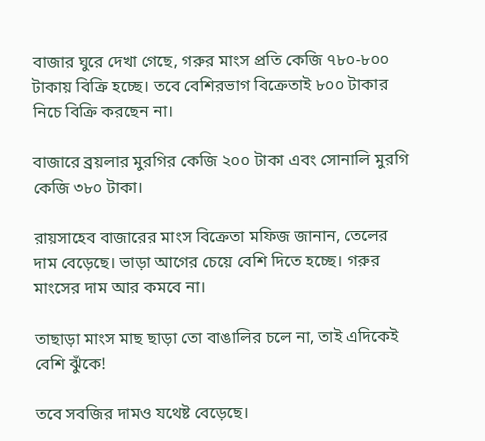বাজার ঘুরে দেখা গেছে, গরুর মাংস প্রতি কেজি ৭৮০-৮০০ টাকায় বিক্রি হচ্ছে। তবে বেশিরভাগ বিক্রেতাই ৮০০ টাকার নিচে বিক্রি করছেন না।

বাজারে ব্রয়লার মুরগির কেজি ২০০ টাকা এবং সোনালি মুরগি কেজি ৩৮০ টাকা।

রায়সাহেব বাজারের মাংস বিক্রেতা মফিজ জানান, তেলের দাম বেড়েছে। ভাড়া আগের চেয়ে বেশি দিতে হচ্ছে। গরুর মাংসের দাম আর কমবে না।

তাছাড়া মাংস মাছ ছাড়া তো বাঙালির চলে না, তাই এদিকেই বেশি ঝুঁকে!

তবে সবজির দামও যথেষ্ট বেড়েছে।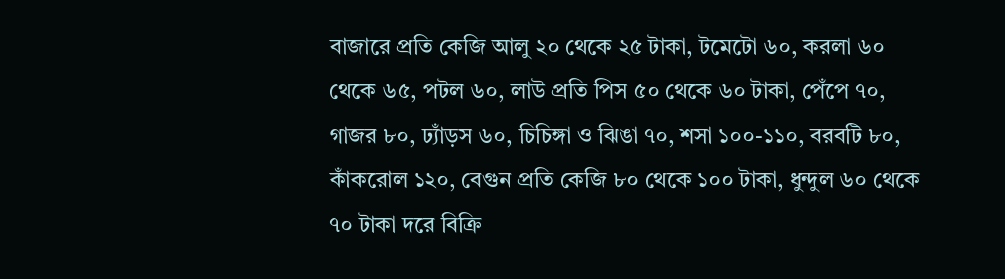বাজারে প্রতি কেজি আলু ২০ থেকে ২৫ টাকা, টমেটো ৬০, করলা ৬০ থেকে ৬৫, পটল ৬০, লাউ প্রতি পিস ৫০ থেকে ৬০ টাকা, পেঁপে ৭০, গাজর ৮০, ঢ্যাঁড়স ৬০, চিচিঙ্গা ও ঝিঙা ৭০, শসা ১০০-১১০, বরবটি ৮০, কাঁকরোল ১২০, বেগুন প্রতি কেজি ৮০ থেকে ১০০ টাকা, ধুন্দুল ৬০ থেকে ৭০ টাকা দরে বিক্রি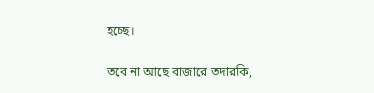হচ্ছে।

তবে না আছে বাজারে তদারকি,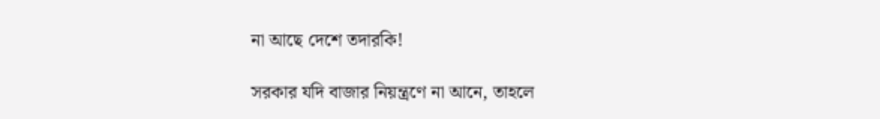না আছে দেশে তদারকি!

সরকার যদি বাজার নিয়ন্ত্রণে না আনে, তাহলে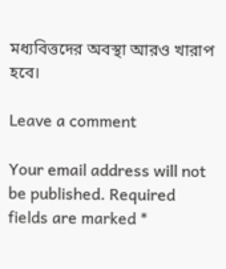মধ্যবিত্তদের অবস্থা আরও খারাপ হবে।

Leave a comment

Your email address will not be published. Required fields are marked *